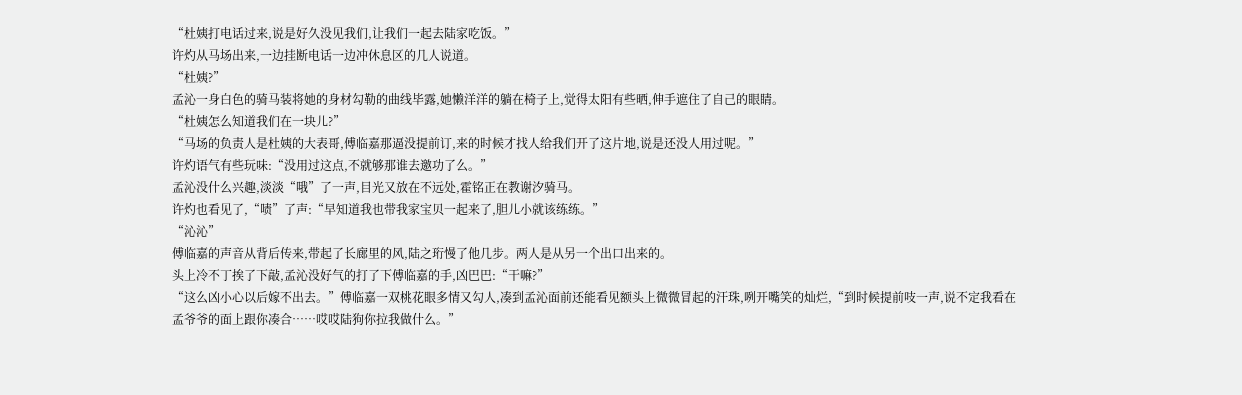“杜姨打电话过来,说是好久没见我们,让我们一起去陆家吃饭。”
许灼从马场出来,一边挂断电话一边冲休息区的几人说道。
“杜姨?”
孟沁一身白色的骑马装将她的身材勾勒的曲线毕露,她懒洋洋的躺在椅子上,觉得太阳有些晒,伸手遮住了自己的眼睛。
“杜姨怎么知道我们在一块儿?”
“马场的负责人是杜姨的大表哥,傅临嘉那逼没提前订,来的时候才找人给我们开了这片地,说是还没人用过呢。”
许灼语气有些玩味:“没用过这点,不就够那谁去邀功了么。”
孟沁没什么兴趣,淡淡“哦”了一声,目光又放在不远处,霍铭正在教谢汐骑马。
许灼也看见了,“啧”了声:“早知道我也带我家宝贝一起来了,胆儿小就该练练。”
“沁沁”
傅临嘉的声音从背后传来,带起了长廊里的风,陆之珩慢了他几步。两人是从另一个出口出来的。
头上冷不丁挨了下敲,孟沁没好气的打了下傅临嘉的手,凶巴巴:“干嘛?”
“这么凶小心以后嫁不出去。”傅临嘉一双桃花眼多情又勾人,凑到孟沁面前还能看见额头上微微冒起的汗珠,咧开嘴笑的灿烂,“到时候提前吱一声,说不定我看在孟爷爷的面上跟你凑合……哎哎陆狗你拉我做什么。”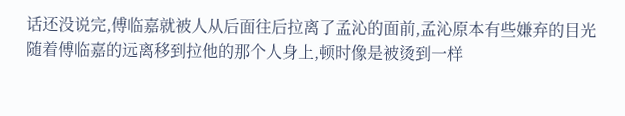话还没说完,傅临嘉就被人从后面往后拉离了孟沁的面前,孟沁原本有些嫌弃的目光随着傅临嘉的远离移到拉他的那个人身上,顿时像是被烫到一样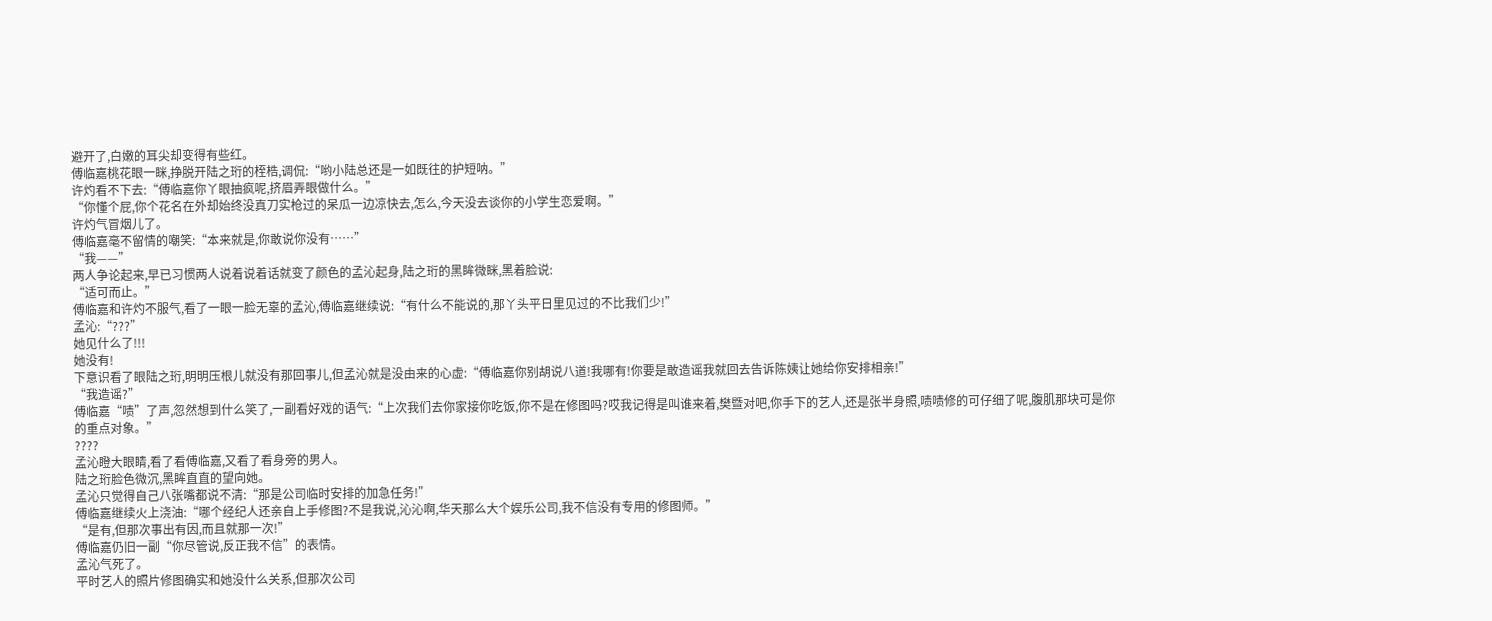避开了,白嫩的耳尖却变得有些红。
傅临嘉桃花眼一眯,挣脱开陆之珩的桎梏,调侃:“哟小陆总还是一如既往的护短呐。”
许灼看不下去:“傅临嘉你丫眼抽疯呢,挤眉弄眼做什么。”
“你懂个屁,你个花名在外却始终没真刀实枪过的呆瓜一边凉快去,怎么,今天没去谈你的小学生恋爱啊。”
许灼气冒烟儿了。
傅临嘉毫不留情的嘲笑:“本来就是,你敢说你没有……”
“我——”
两人争论起来,早已习惯两人说着说着话就变了颜色的孟沁起身,陆之珩的黑眸微眯,黑着脸说:
“适可而止。”
傅临嘉和许灼不服气,看了一眼一脸无辜的孟沁,傅临嘉继续说:“有什么不能说的,那丫头平日里见过的不比我们少!”
孟沁:“???”
她见什么了!!!
她没有!
下意识看了眼陆之珩,明明压根儿就没有那回事儿,但孟沁就是没由来的心虚:“傅临嘉你别胡说八道!我哪有!你要是敢造谣我就回去告诉陈姨让她给你安排相亲!”
“我造谣?”
傅临嘉“啧”了声,忽然想到什么笑了,一副看好戏的语气:“上次我们去你家接你吃饭,你不是在修图吗?哎我记得是叫谁来着,樊暨对吧,你手下的艺人,还是张半身照,啧啧修的可仔细了呢,腹肌那块可是你的重点对象。”
????
孟沁瞪大眼睛,看了看傅临嘉,又看了看身旁的男人。
陆之珩脸色微沉,黑眸直直的望向她。
孟沁只觉得自己八张嘴都说不清:“那是公司临时安排的加急任务!”
傅临嘉继续火上浇油:“哪个经纪人还亲自上手修图?不是我说,沁沁啊,华天那么大个娱乐公司,我不信没有专用的修图师。”
“是有,但那次事出有因,而且就那一次!”
傅临嘉仍旧一副“你尽管说,反正我不信”的表情。
孟沁气死了。
平时艺人的照片修图确实和她没什么关系,但那次公司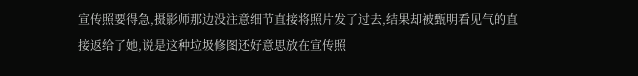宣传照要得急,摄影师那边没注意细节直接将照片发了过去,结果却被甄明看见气的直接返给了她,说是这种垃圾修图还好意思放在宣传照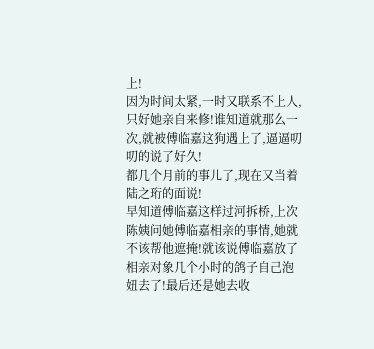上!
因为时间太紧,一时又联系不上人,只好她亲自来修!谁知道就那么一次,就被傅临嘉这狗遇上了,逼逼叨叨的说了好久!
都几个月前的事儿了,现在又当着陆之珩的面说!
早知道傅临嘉这样过河拆桥,上次陈姨问她傅临嘉相亲的事情,她就不该帮他遮掩!就该说傅临嘉放了相亲对象几个小时的鸽子自己泡妞去了!最后还是她去收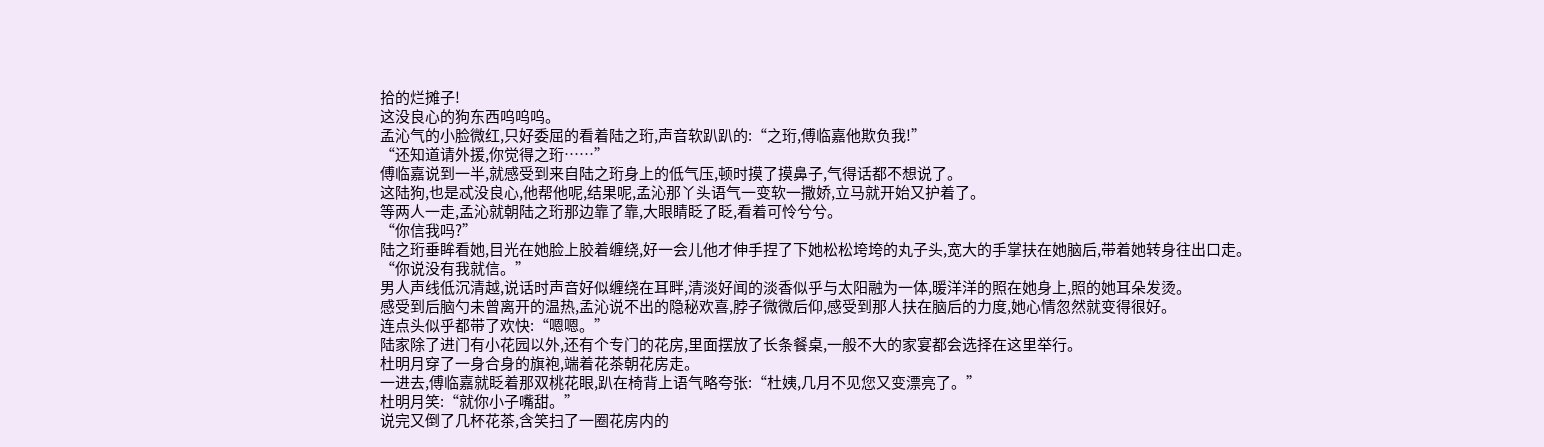拾的烂摊子!
这没良心的狗东西呜呜呜。
孟沁气的小脸微红,只好委屈的看着陆之珩,声音软趴趴的:“之珩,傅临嘉他欺负我!”
“还知道请外援,你觉得之珩……”
傅临嘉说到一半,就感受到来自陆之珩身上的低气压,顿时摸了摸鼻子,气得话都不想说了。
这陆狗,也是忒没良心,他帮他呢,结果呢,孟沁那丫头语气一变软一撒娇,立马就开始又护着了。
等两人一走,孟沁就朝陆之珩那边靠了靠,大眼睛眨了眨,看着可怜兮兮。
“你信我吗?”
陆之珩垂眸看她,目光在她脸上胶着缠绕,好一会儿他才伸手捏了下她松松垮垮的丸子头,宽大的手掌扶在她脑后,带着她转身往出口走。
“你说没有我就信。”
男人声线低沉清越,说话时声音好似缠绕在耳畔,清淡好闻的淡香似乎与太阳融为一体,暖洋洋的照在她身上,照的她耳朵发烫。
感受到后脑勺未曾离开的温热,孟沁说不出的隐秘欢喜,脖子微微后仰,感受到那人扶在脑后的力度,她心情忽然就变得很好。
连点头似乎都带了欢快:“嗯嗯。”
陆家除了进门有小花园以外,还有个专门的花房,里面摆放了长条餐桌,一般不大的家宴都会选择在这里举行。
杜明月穿了一身合身的旗袍,端着花茶朝花房走。
一进去,傅临嘉就眨着那双桃花眼,趴在椅背上语气略夸张:“杜姨,几月不见您又变漂亮了。”
杜明月笑:“就你小子嘴甜。”
说完又倒了几杯花茶,含笑扫了一圈花房内的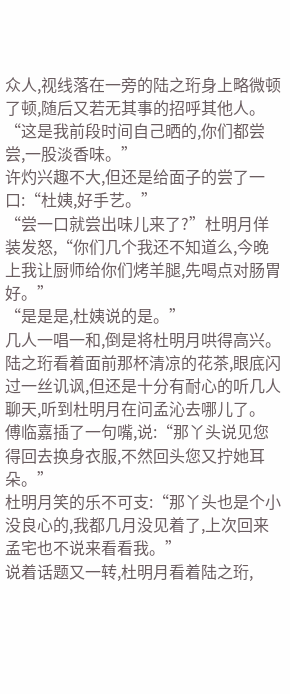众人,视线落在一旁的陆之珩身上略微顿了顿,随后又若无其事的招呼其他人。
“这是我前段时间自己晒的,你们都尝尝,一股淡香味。”
许灼兴趣不大,但还是给面子的尝了一口:“杜姨,好手艺。”
“尝一口就尝出味儿来了?”杜明月佯装发怒,“你们几个我还不知道么,今晚上我让厨师给你们烤羊腿,先喝点对肠胃好。”
“是是是,杜姨说的是。”
几人一唱一和,倒是将杜明月哄得高兴。
陆之珩看着面前那杯清凉的花茶,眼底闪过一丝讥讽,但还是十分有耐心的听几人聊天,听到杜明月在问孟沁去哪儿了。
傅临嘉插了一句嘴,说:“那丫头说见您得回去换身衣服,不然回头您又拧她耳朵。”
杜明月笑的乐不可支:“那丫头也是个小没良心的,我都几月没见着了,上次回来孟宅也不说来看看我。”
说着话题又一转,杜明月看着陆之珩,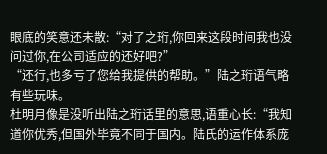眼底的笑意还未散:“对了之珩,你回来这段时间我也没问过你,在公司适应的还好吧?”
“还行,也多亏了您给我提供的帮助。”陆之珩语气略有些玩味。
杜明月像是没听出陆之珩话里的意思,语重心长:“我知道你优秀,但国外毕竟不同于国内。陆氏的运作体系庞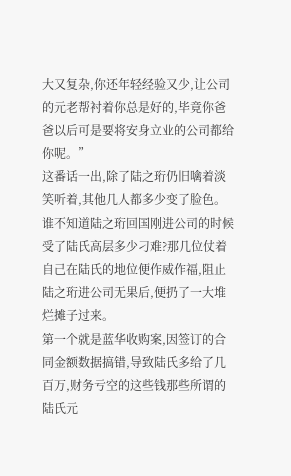大又复杂,你还年轻经验又少,让公司的元老帮衬着你总是好的,毕竟你爸爸以后可是要将安身立业的公司都给你呢。”
这番话一出,除了陆之珩仍旧噙着淡笑听着,其他几人都多少变了脸色。
谁不知道陆之珩回国刚进公司的时候受了陆氏高层多少刁难?那几位仗着自己在陆氏的地位便作威作福,阻止陆之珩进公司无果后,便扔了一大堆烂摊子过来。
第一个就是蓝华收购案,因签订的合同金额数据搞错,导致陆氏多给了几百万,财务亏空的这些钱那些所谓的陆氏元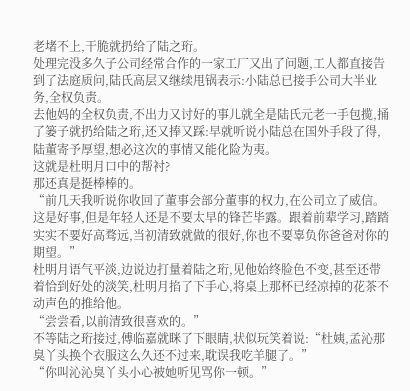老堵不上,干脆就扔给了陆之珩。
处理完没多久子公司经常合作的一家工厂又出了问题,工人都直接告到了法庭质问,陆氏高层又继续甩锅表示:小陆总已接手公司大半业务,全权负责。
去他妈的全权负责,不出力又讨好的事儿就全是陆氏元老一手包揽,捅了篓子就扔给陆之珩,还又捧又踩:早就听说小陆总在国外手段了得,陆董寄予厚望,想必这次的事情又能化险为夷。
这就是杜明月口中的帮衬?
那还真是挺棒棒的。
“前几天我听说你收回了董事会部分董事的权力,在公司立了威信。这是好事,但是年轻人还是不要太早的锋芒毕露。跟着前辈学习,踏踏实实不要好高骛远,当初清致就做的很好,你也不要辜负你爸爸对你的期望。”
杜明月语气平淡,边说边打量着陆之珩,见他始终脸色不变,甚至还带着恰到好处的淡笑,杜明月掐了下手心,将桌上那杯已经凉掉的花茶不动声色的推给他。
“尝尝看,以前清致很喜欢的。”
不等陆之珩接过,傅临嘉就眯了下眼睛,状似玩笑着说:“杜姨,孟沁那臭丫头换个衣服这么久还不过来,耽误我吃羊腿了。”
“你叫沁沁臭丫头小心被她听见骂你一顿。”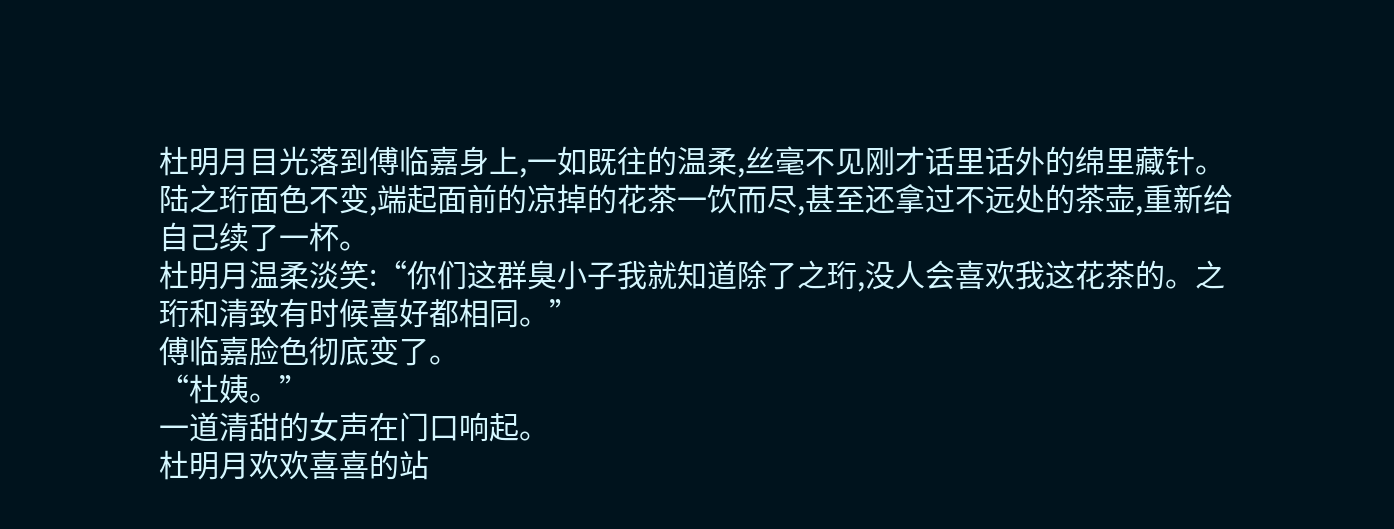杜明月目光落到傅临嘉身上,一如既往的温柔,丝毫不见刚才话里话外的绵里藏针。
陆之珩面色不变,端起面前的凉掉的花茶一饮而尽,甚至还拿过不远处的茶壶,重新给自己续了一杯。
杜明月温柔淡笑:“你们这群臭小子我就知道除了之珩,没人会喜欢我这花茶的。之珩和清致有时候喜好都相同。”
傅临嘉脸色彻底变了。
“杜姨。”
一道清甜的女声在门口响起。
杜明月欢欢喜喜的站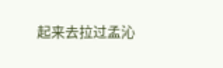起来去拉过孟沁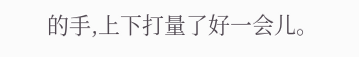的手,上下打量了好一会儿。